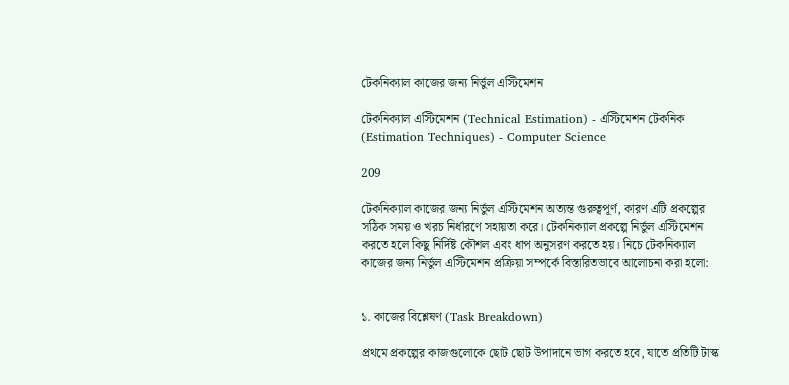টেকনিক্যাল কাজের জন্য নির্ভুল এস্টিমেশন

টেকনিক্যাল এস্টিমেশন (Technical Estimation) - এস্টিমেশন টেকনিক (Estimation Techniques) - Computer Science

209

টেকনিক্যাল কাজের জন্য নির্ভুল এস্টিমেশন অত্যন্ত গুরুত্বপূর্ণ, কারণ এটি প্রকল্পের সঠিক সময় ও খরচ নির্ধারণে সহায়তা করে। টেকনিক্যাল প্রকল্পে নির্ভুল এস্টিমেশন করতে হলে কিছু নির্দিষ্ট কৌশল এবং ধাপ অনুসরণ করতে হয়। নিচে টেকনিক্যাল কাজের জন্য নির্ভুল এস্টিমেশন প্রক্রিয়া সম্পর্কে বিস্তারিতভাবে আলোচনা করা হলো:


১. কাজের বিশ্লেষণ (Task Breakdown)

প্রথমে প্রকল্পের কাজগুলোকে ছোট ছোট উপাদানে ভাগ করতে হবে, যাতে প্রতিটি টাস্ক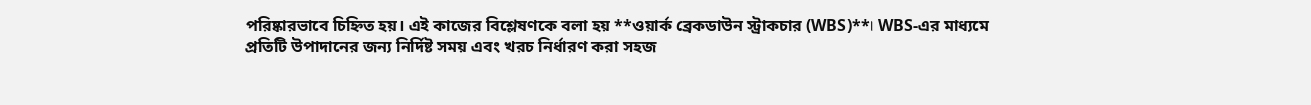পরিষ্কারভাবে চিহ্নিত হয়। এই কাজের বিশ্লেষণকে বলা হয় **ওয়ার্ক ব্রেকডাউন স্ট্রাকচার (WBS)**। WBS-এর মাধ্যমে প্রতিটি উপাদানের জন্য নির্দিষ্ট সময় এবং খরচ নির্ধারণ করা সহজ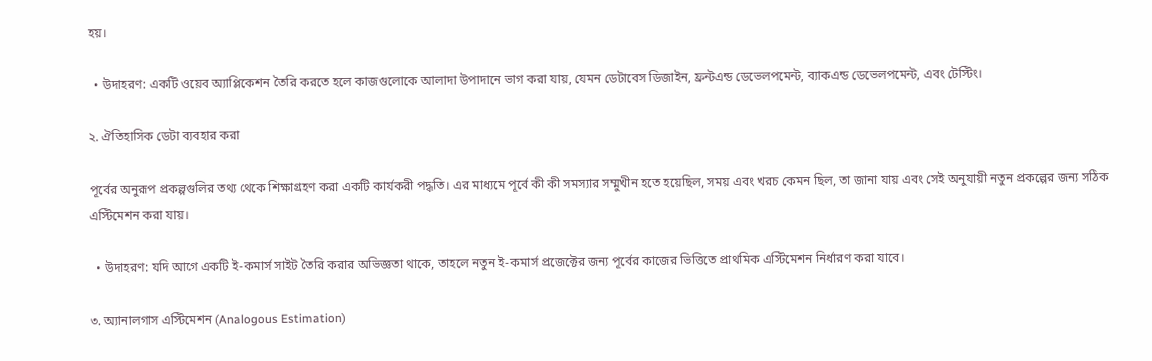হয়।

  • উদাহরণ: একটি ওয়েব অ্যাপ্লিকেশন তৈরি করতে হলে কাজগুলোকে আলাদা উপাদানে ভাগ করা যায়, যেমন ডেটাবেস ডিজাইন, ফ্রন্টএন্ড ডেভেলপমেন্ট, ব্যাকএন্ড ডেভেলপমেন্ট, এবং টেস্টিং।

২. ঐতিহাসিক ডেটা ব্যবহার করা

পূর্বের অনুরূপ প্রকল্পগুলির তথ্য থেকে শিক্ষাগ্রহণ করা একটি কার্যকরী পদ্ধতি। এর মাধ্যমে পূর্বে কী কী সমস্যার সম্মুখীন হতে হয়েছিল, সময় এবং খরচ কেমন ছিল, তা জানা যায় এবং সেই অনুযায়ী নতুন প্রকল্পের জন্য সঠিক এস্টিমেশন করা যায়।

  • উদাহরণ: যদি আগে একটি ই-কমার্স সাইট তৈরি করার অভিজ্ঞতা থাকে, তাহলে নতুন ই-কমার্স প্রজেক্টের জন্য পূর্বের কাজের ভিত্তিতে প্রাথমিক এস্টিমেশন নির্ধারণ করা যাবে।

৩. অ্যানালগাস এস্টিমেশন (Analogous Estimation)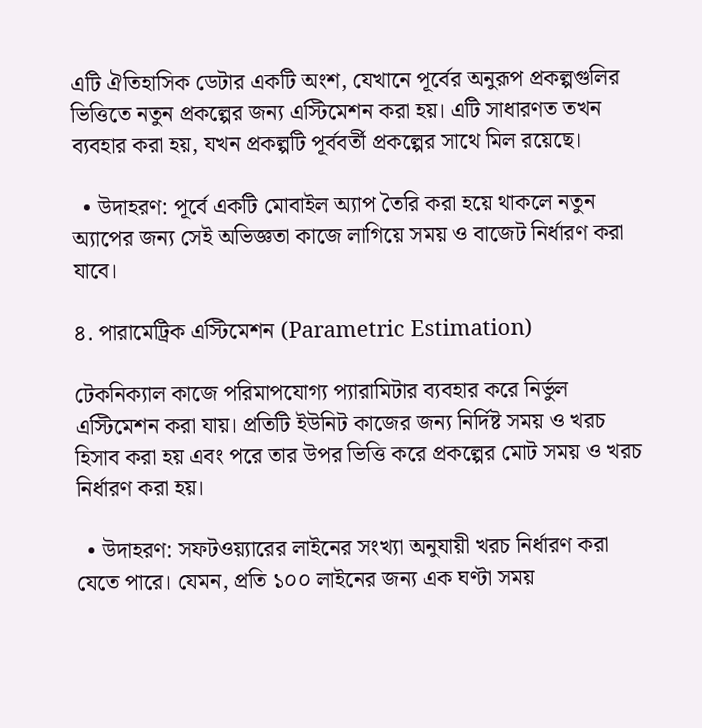এটি ঐতিহাসিক ডেটার একটি অংশ, যেখানে পূর্বের অনুরূপ প্রকল্পগুলির ভিত্তিতে নতুন প্রকল্পের জন্য এস্টিমেশন করা হয়। এটি সাধারণত তখন ব্যবহার করা হয়, যখন প্রকল্পটি পূর্ববর্তী প্রকল্পের সাথে মিল রয়েছে।

  • উদাহরণ: পূর্বে একটি মোবাইল অ্যাপ তৈরি করা হয়ে থাকলে নতুন অ্যাপের জন্য সেই অভিজ্ঞতা কাজে লাগিয়ে সময় ও বাজেট নির্ধারণ করা যাবে।

৪. পারামেট্রিক এস্টিমেশন (Parametric Estimation)

টেকনিক্যাল কাজে পরিমাপযোগ্য প্যারামিটার ব্যবহার করে নির্ভুল এস্টিমেশন করা যায়। প্রতিটি ইউনিট কাজের জন্য নির্দিষ্ট সময় ও খরচ হিসাব করা হয় এবং পরে তার উপর ভিত্তি করে প্রকল্পের মোট সময় ও খরচ নির্ধারণ করা হয়।

  • উদাহরণ: সফটওয়্যারের লাইনের সংখ্যা অনুযায়ী খরচ নির্ধারণ করা যেতে পারে। যেমন, প্রতি ১০০ লাইনের জন্য এক ঘণ্টা সময়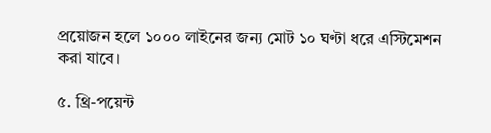প্রয়োজন হলে ১০০০ লাইনের জন্য মোট ১০ ঘণ্টা ধরে এস্টিমেশন করা যাবে।

৫. থ্রি-পয়েন্ট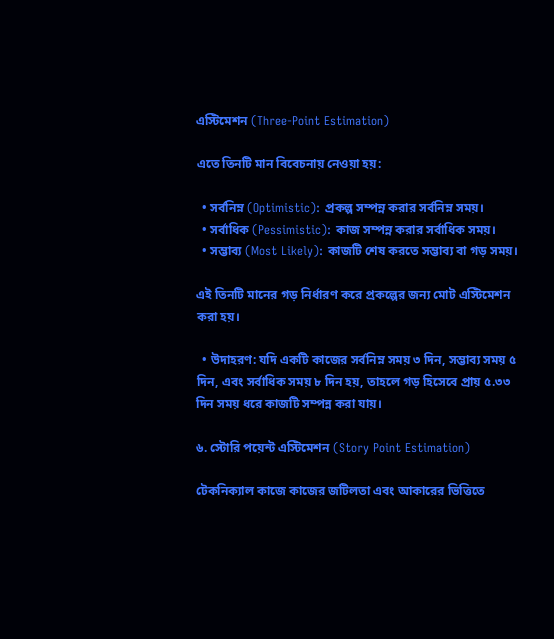এস্টিমেশন (Three-Point Estimation)

এতে তিনটি মান বিবেচনায় নেওয়া হয়:

  • সর্বনিম্ন (Optimistic): প্রকল্প সম্পন্ন করার সর্বনিম্ন সময়।
  • সর্বাধিক (Pessimistic): কাজ সম্পন্ন করার সর্বাধিক সময়।
  • সম্ভাব্য (Most Likely): কাজটি শেষ করতে সম্ভাব্য বা গড় সময়।

এই তিনটি মানের গড় নির্ধারণ করে প্রকল্পের জন্য মোট এস্টিমেশন করা হয়।

  • উদাহরণ: যদি একটি কাজের সর্বনিম্ন সময় ৩ দিন, সম্ভাব্য সময় ৫ দিন, এবং সর্বাধিক সময় ৮ দিন হয়, তাহলে গড় হিসেবে প্রায় ৫.৩৩ দিন সময় ধরে কাজটি সম্পন্ন করা যায়।

৬. স্টোরি পয়েন্ট এস্টিমেশন (Story Point Estimation)

টেকনিক্যাল কাজে কাজের জটিলতা এবং আকারের ভিত্তিতে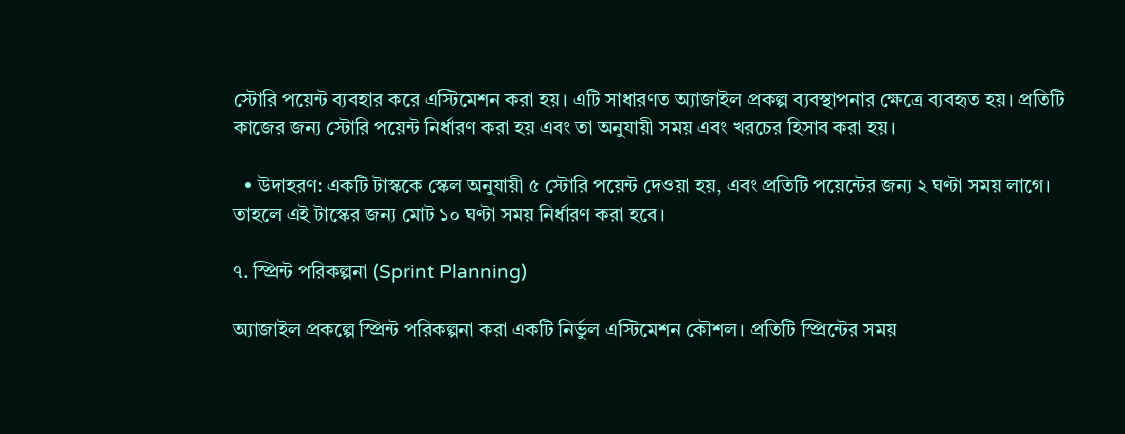স্টোরি পয়েন্ট ব্যবহার করে এস্টিমেশন করা হয়। এটি সাধারণত অ্যাজাইল প্রকল্প ব্যবস্থাপনার ক্ষেত্রে ব্যবহৃত হয়। প্রতিটি কাজের জন্য স্টোরি পয়েন্ট নির্ধারণ করা হয় এবং তা অনুযায়ী সময় এবং খরচের হিসাব করা হয়।

  • উদাহরণ: একটি টাস্ককে স্কেল অনুযায়ী ৫ স্টোরি পয়েন্ট দেওয়া হয়, এবং প্রতিটি পয়েন্টের জন্য ২ ঘণ্টা সময় লাগে। তাহলে এই টাস্কের জন্য মোট ১০ ঘণ্টা সময় নির্ধারণ করা হবে।

৭. স্প্রিন্ট পরিকল্পনা (Sprint Planning)

অ্যাজাইল প্রকল্পে স্প্রিন্ট পরিকল্পনা করা একটি নির্ভুল এস্টিমেশন কৌশল। প্রতিটি স্প্রিন্টের সময়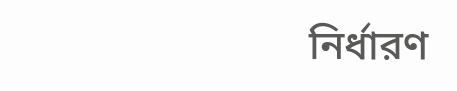নির্ধারণ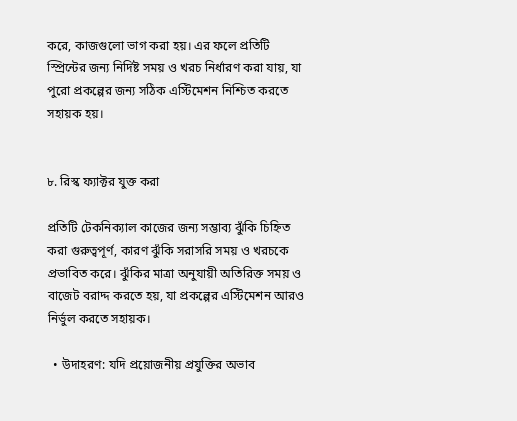করে, কাজগুলো ভাগ করা হয়। এর ফলে প্রতিটি স্প্রিন্টের জন্য নির্দিষ্ট সময় ও খরচ নির্ধারণ করা যায়, যা পুরো প্রকল্পের জন্য সঠিক এস্টিমেশন নিশ্চিত করতে সহায়ক হয়।


৮. রিস্ক ফ্যাক্টর যুক্ত করা

প্রতিটি টেকনিক্যাল কাজের জন্য সম্ভাব্য ঝুঁকি চিহ্নিত করা গুরুত্বপূর্ণ, কারণ ঝুঁকি সরাসরি সময় ও খরচকে প্রভাবিত করে। ঝুঁকির মাত্রা অনুযায়ী অতিরিক্ত সময় ও বাজেট বরাদ্দ করতে হয়, যা প্রকল্পের এস্টিমেশন আরও নির্ভুল করতে সহায়ক।

  • উদাহরণ: যদি প্রয়োজনীয় প্রযুক্তির অভাব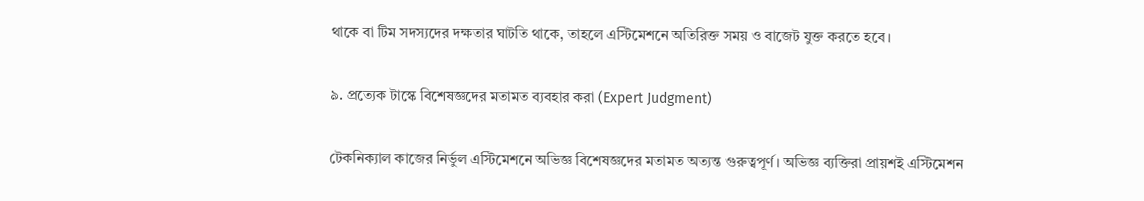থাকে বা টিম সদস্যদের দক্ষতার ঘাটতি থাকে, তাহলে এস্টিমেশনে অতিরিক্ত সময় ও বাজেট যুক্ত করতে হবে।

৯. প্রত্যেক টাস্কে বিশেষজ্ঞদের মতামত ব্যবহার করা (Expert Judgment)

টেকনিক্যাল কাজের নির্ভুল এস্টিমেশনে অভিজ্ঞ বিশেষজ্ঞদের মতামত অত্যন্ত গুরুত্বপূর্ণ। অভিজ্ঞ ব্যক্তিরা প্রায়শই এস্টিমেশন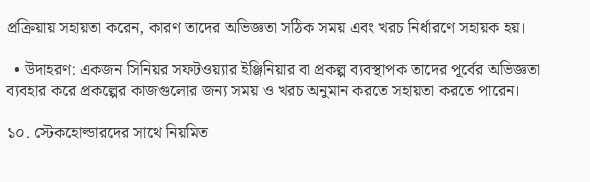প্রক্রিয়ায় সহায়তা করেন, কারণ তাদের অভিজ্ঞতা সঠিক সময় এবং খরচ নির্ধারণে সহায়ক হয়।

  • উদাহরণ: একজন সিনিয়র সফটওয়্যার ইঞ্জিনিয়ার বা প্রকল্প ব্যবস্থাপক তাদের পূর্বের অভিজ্ঞতা ব্যবহার করে প্রকল্পের কাজগুলোর জন্য সময় ও খরচ অনুমান করতে সহায়তা করতে পারেন।

১০. স্টেকহোল্ডারদের সাথে নিয়মিত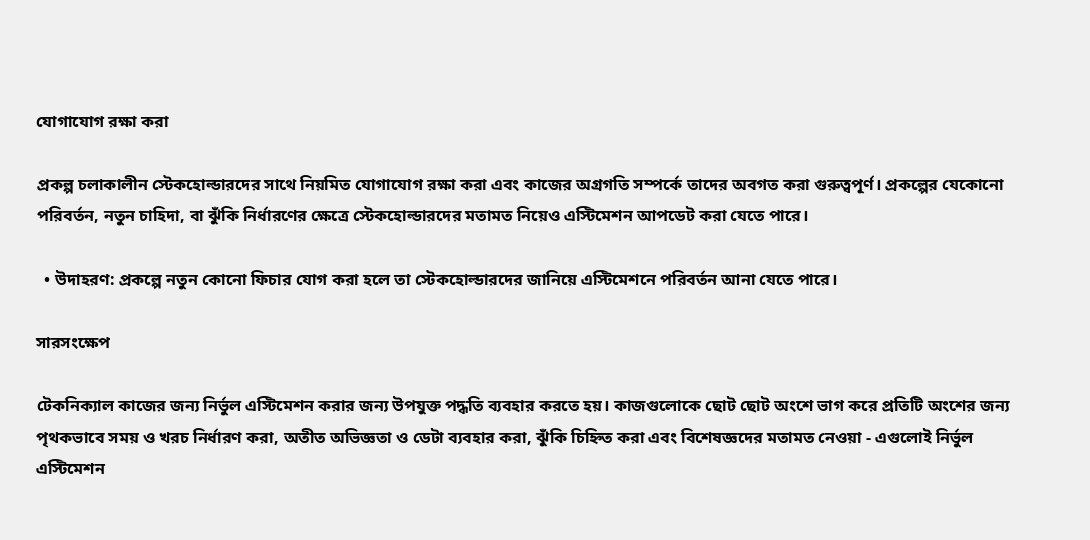যোগাযোগ রক্ষা করা

প্রকল্প চলাকালীন স্টেকহোল্ডারদের সাথে নিয়মিত যোগাযোগ রক্ষা করা এবং কাজের অগ্রগতি সম্পর্কে তাদের অবগত করা গুরুত্বপূর্ণ। প্রকল্পের যেকোনো পরিবর্তন, নতুন চাহিদা, বা ঝুঁকি নির্ধারণের ক্ষেত্রে স্টেকহোল্ডারদের মতামত নিয়েও এস্টিমেশন আপডেট করা যেতে পারে।

  • উদাহরণ: প্রকল্পে নতুন কোনো ফিচার যোগ করা হলে তা স্টেকহোল্ডারদের জানিয়ে এস্টিমেশনে পরিবর্তন আনা যেতে পারে।

সারসংক্ষেপ

টেকনিক্যাল কাজের জন্য নির্ভুল এস্টিমেশন করার জন্য উপযুক্ত পদ্ধতি ব্যবহার করতে হয়। কাজগুলোকে ছোট ছোট অংশে ভাগ করে প্রতিটি অংশের জন্য পৃথকভাবে সময় ও খরচ নির্ধারণ করা, অতীত অভিজ্ঞতা ও ডেটা ব্যবহার করা, ঝুঁকি চিহ্নিত করা এবং বিশেষজ্ঞদের মতামত নেওয়া - এগুলোই নির্ভুল এস্টিমেশন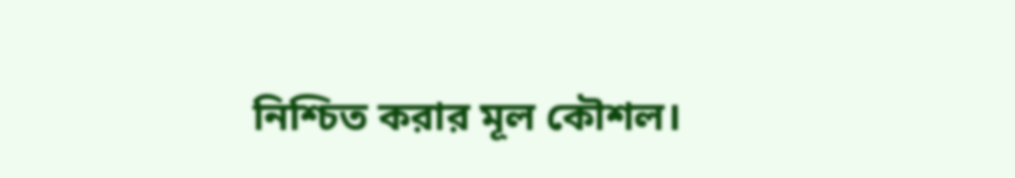নিশ্চিত করার মূল কৌশল।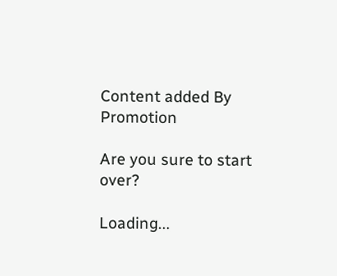Content added By
Promotion

Are you sure to start over?

Loading...